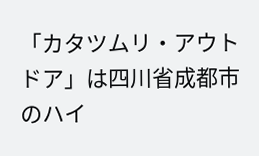「カタツムリ・アウトドア」は四川省成都市のハイ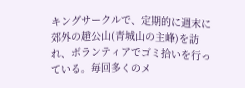キングサークルで、定期的に週末に郊外の趙公山(青城山の主峰)を訪れ、ボランティアでゴミ拾いを行っている。毎回多くのメ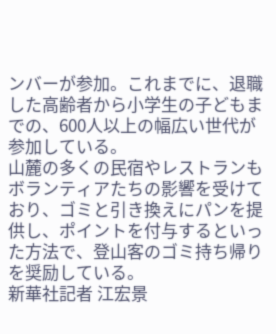ンバーが参加。これまでに、退職した高齢者から小学生の子どもまでの、600人以上の幅広い世代が参加している。
山麓の多くの民宿やレストランもボランティアたちの影響を受けており、ゴミと引き換えにパンを提供し、ポイントを付与するといった方法で、登山客のゴミ持ち帰りを奨励している。
新華社記者 江宏景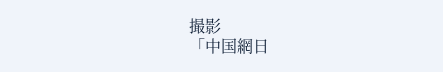撮影
「中国網日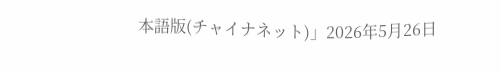本語版(チャイナネット)」2026年5月26日